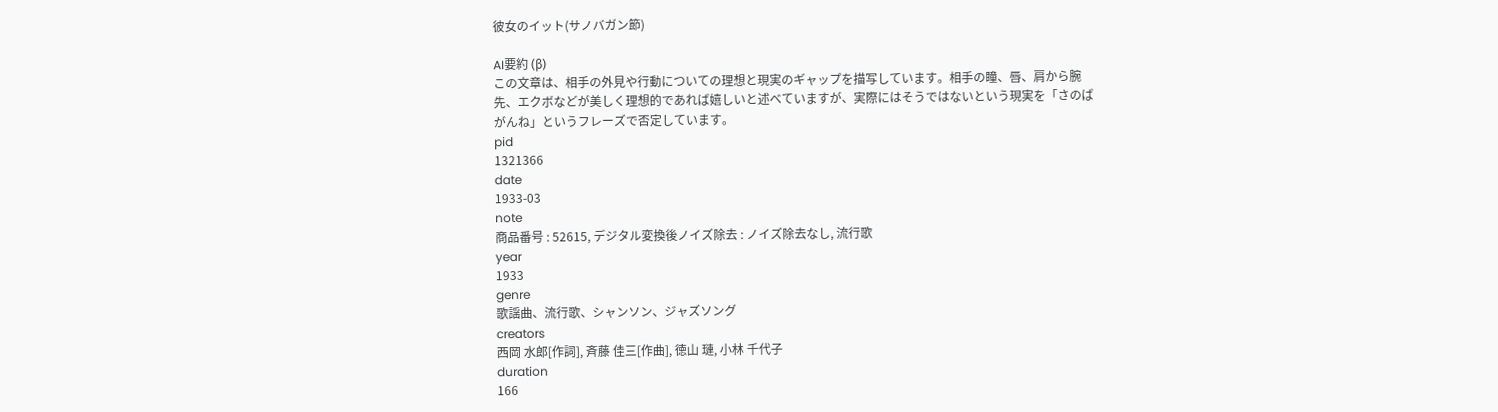彼女のイット(サノバガン節)

AI要約 (β)
この文章は、相手の外見や行動についての理想と現実のギャップを描写しています。相手の瞳、唇、肩から腕先、エクボなどが美しく理想的であれば嬉しいと述べていますが、実際にはそうではないという現実を「さのばがんね」というフレーズで否定しています。
pid
1321366
date
1933-03
note
商品番号 : 52615, デジタル変換後ノイズ除去 : ノイズ除去なし, 流行歌
year
1933
genre
歌謡曲、流行歌、シャンソン、ジャズソング
creators
西岡 水郎[作詞], 斉藤 佳三[作曲], 徳山 璉, 小林 千代子
duration
166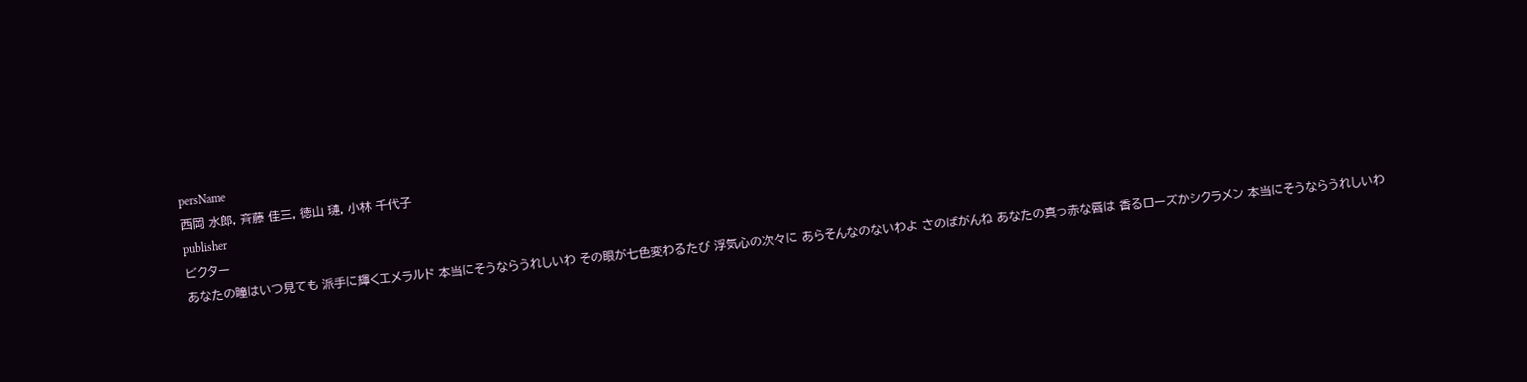persName
西岡 水郎, 斉藤 佳三, 徳山 璉, 小林 千代子
publisher
ビクター
あなたの瞳はいつ見ても 派手に輝くエメラルド 本当にそうならうれしいわ その眼が七色変わるたび 浮気心の次々に あらそんなのないわよ さのばがんね あなたの真っ赤な唇は 香るローズかシクラメン 本当にそうならうれしいわ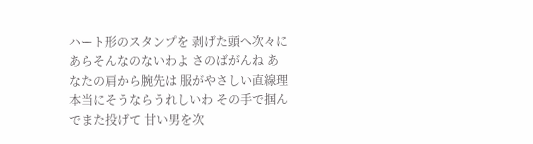ハート形のスタンプを 剥げた頭へ次々に あらそんなのないわよ さのばがんね あなたの肩から腕先は 服がやさしい直線理 本当にそうならうれしいわ その手で掴んでまた投げて 甘い男を次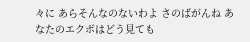々に あらそんなのないわよ さのばがんね あなたのエクボはどう見ても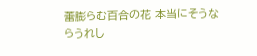蕾膨らむ百合の花 本当にそうならうれし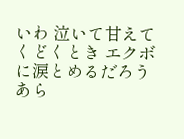いわ 泣いて甘えてくどくとき エクボに涙とめるだろう あら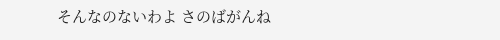そんなのないわよ さのばがんね